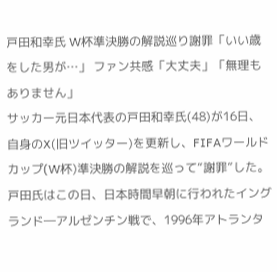戸田和幸氏 W杯準決勝の解説巡り謝罪「いい歳をした男が…」 ファン共感「大丈夫」「無理もありません」
サッカー元日本代表の戸田和幸氏(48)が16日、自身のX(旧ツイッター)を更新し、FIFAワールドカップ(W杯)準決勝の解説を巡って“謝罪”した。
戸田氏はこの日、日本時間早朝に行われたイングランド―アルゼンチン戦で、1996年アトランタ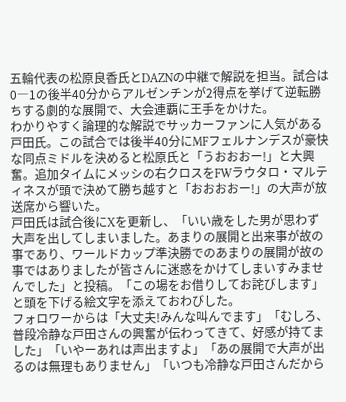五輪代表の松原良香氏とDAZNの中継で解説を担当。試合は0―1の後半40分からアルゼンチンが2得点を挙げて逆転勝ちする劇的な展開で、大会連覇に王手をかけた。
わかりやすく論理的な解説でサッカーファンに人気がある戸田氏。この試合では後半40分にMFフェルナンデスが豪快な同点ミドルを決めると松原氏と「うおおおー!」と大興奮。追加タイムにメッシの右クロスをFWラウタロ・マルティネスが頭で決めて勝ち越すと「おおおおー!」の大声が放送席から響いた。
戸田氏は試合後にXを更新し、「いい歳をした男が思わず大声を出してしまいました。あまりの展開と出来事が故の事であり、ワールドカップ準決勝でのあまりの展開が故の事ではありましたが皆さんに迷惑をかけてしまいすみませんでした」と投稿。「この場をお借りしてお詫びします」と頭を下げる絵文字を添えておわびした。
フォロワーからは「大丈夫!みんな叫んでます」「むしろ、普段冷静な戸田さんの興奮が伝わってきて、好感が持てました」「いやーあれは声出ますよ」「あの展開で大声が出るのは無理もありません」「いつも冷静な戸田さんだから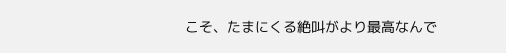こそ、たまにくる絶叫がより最高なんで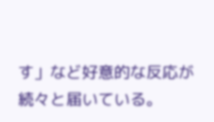す」など好意的な反応が続々と届いている。